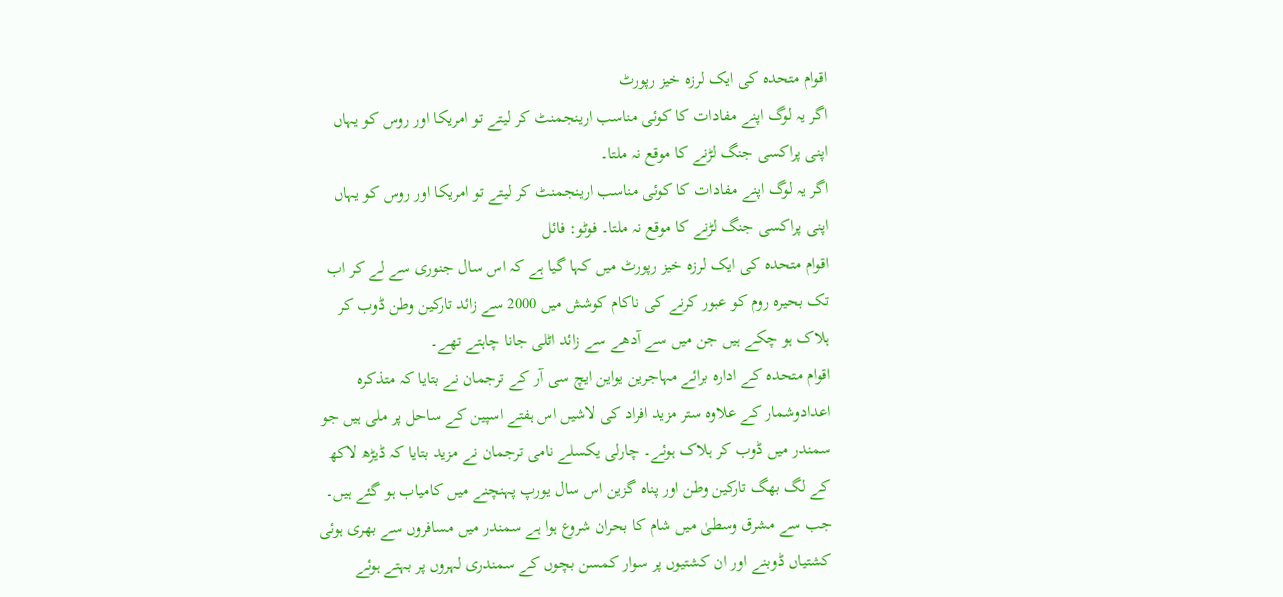اقوام متحدہ کی ایک لرزہ خیز رپورٹ
اگر یہ لوگ اپنے مفادات کا کوئی مناسب ارینجمنٹ کر لیتے تو امریکا اور روس کو یہاں اپنی پراکسی جنگ لڑنے کا موقع نہ ملتا۔
اگر یہ لوگ اپنے مفادات کا کوئی مناسب ارینجمنٹ کر لیتے تو امریکا اور روس کو یہاں اپنی پراکسی جنگ لڑنے کا موقع نہ ملتا۔ فوٹو: فائل
اقوام متحدہ کی ایک لرزہ خیز رپورٹ میں کہا گیا ہے کہ اس سال جنوری سے لے کر اب تک بحیرہ روم کو عبور کرنے کی ناکام کوشش میں 2000 سے زائد تارکین وطن ڈوب کر ہلاک ہو چکے ہیں جن میں سے آدھے سے زائد اٹلی جانا چاہتے تھے۔
اقوام متحدہ کے ادارہ برائے مہاجرین یواین ایچ سی آر کے ترجمان نے بتایا کہ متذکرہ اعدادوشمار کے علاوہ ستر مزید افراد کی لاشیں اس ہفتے اسپین کے ساحل پر ملی ہیں جو سمندر میں ڈوب کر ہلاک ہوئے۔ چارلی یکسلے نامی ترجمان نے مزید بتایا کہ ڈیڑھ لاکھ کے لگ بھگ تارکین وطن اور پناہ گزین اس سال یورپ پہنچنے میں کامیاب ہو گئے ہیں۔
جب سے مشرق وسطیٰ میں شام کا بحران شروع ہوا ہے سمندر میں مسافروں سے بھری ہوئی کشتیاں ڈوبنے اور ان کشتیوں پر سوار کمسن بچوں کے سمندری لہروں پر بہتے ہوئے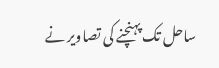ساحل تک پہنچنے کی تصاویر نے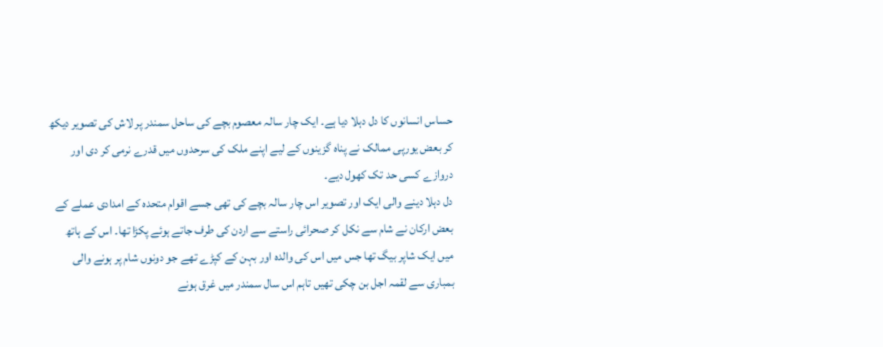حساس انسانوں کا دل دہلا دیا ہے۔ ایک چار سالہ معصوم بچے کی ساحل سمندر پر لاش کی تصویر دیکھ کر بعض یورپی ممالک نے پناہ گزینوں کے لیے اپنے ملک کی سرحدوں میں قدرے نرمی کر دی اور دروازے کسی حد تک کھول دیے۔
دل دہلا دینے والی ایک اور تصویر اس چار سالہ بچے کی تھی جسے اقوام متحدہ کے امدادی عملے کے بعض ارکان نے شام سے نکل کر صحرائی راستے سے اردن کی طرف جاتے ہوئے پکڑا تھا۔ اس کے ہاتھ میں ایک شاپر بیگ تھا جس میں اس کی والدہ اور بہن کے کپڑے تھے جو دونوں شام پر ہونے والی بمباری سے لقمہ اجل بن چکی تھیں تاہم اس سال سمندر میں غرق ہونے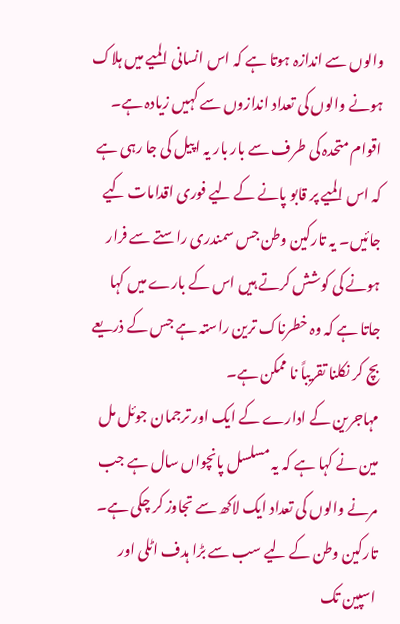والوں سے اندازہ ہوتا ہے کہ اس انسانی المیے میں ہلاک ہونے والوں کی تعداد اندازوں سے کہیں زیادہ ہے۔
اقوام متحدہ کی طرف سے بار بار یہ اپیل کی جا رہی ہے کہ اس المیے پر قابو پانے کے لیے فوری اقدامات کیے جائیں۔ یہ تارکین وطن جس سمندری راستے سے فرار ہونے کی کوشش کرتے ہیں اس کے بارے میں کہا جاتا ہے کہ وہ خطرناک ترین راستہ ہے جس کے ذریعے بچ کر نکلنا تقریباً نا ممکن ہے۔
مہاجرین کے ادارے کے ایک اور ترجمان جوئل مل مین نے کہا ہے کہ یہ مسلسل پانچواں سال ہے جب مرنے والوں کی تعداد ایک لاکھ سے تجاوز کر چکی ہے۔ تارکین وطن کے لیے سب سے بڑا ہدف اٹلی اور اسپین تک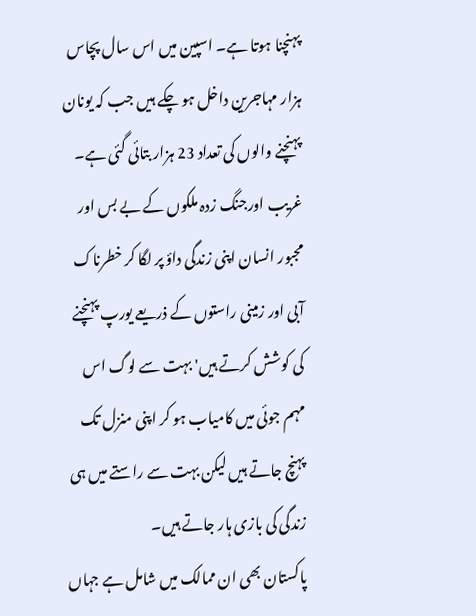پہنچنا ہوتا ہے۔ اسپین میں اس سال پچاس ہزار مہاجرین داخل ہو چکے ہیں جب کہ یونان پہنچنے والوں کی تعداد 23 ہزار بتائی گئی ہے۔
غریب اورجنگ زدہ ملکوں کے بے بس اور مجبور انسان اپنی زندگی داؤ پر لگا کر خطرناک آبی اور زمینی راستوں کے ذریعے یورپ پہنچنے کی کوشش کرتے ہیں' بہت سے لوگ اس مہم جوئی میں کامیاب ہو کر اپنی منزل تک پہنچ جاتے ہیں لیکن بہت سے راستے میں ہی زندگی کی بازی ہار جاتے ہیں۔
پاکستان بھی ان ممالک میں شامل ہے جہاں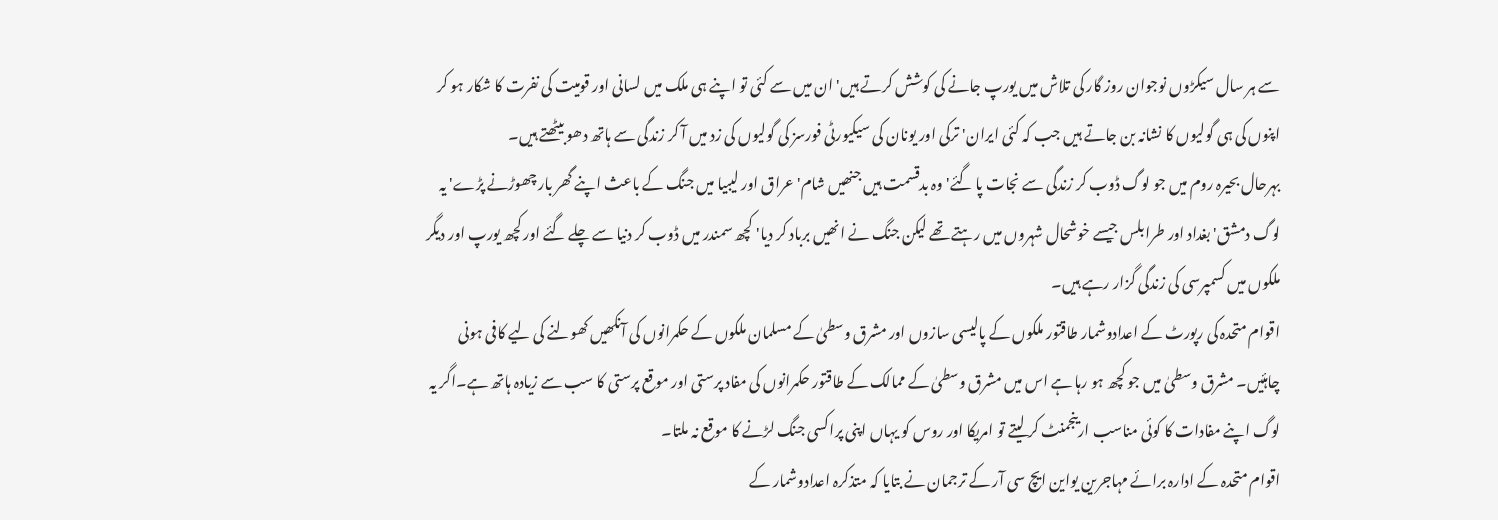سے ہر سال سیکڑوں نوجوان روز گار کی تلاش میں یورپ جانے کی کوشش کرتے ہیں' ان میں سے کئی تو اپنے ہی ملک میں لسانی اور قومیت کی نفرت کا شکار ہو کر اپنوں کی ہی گولیوں کا نشانہ بن جاتے ہیں جب کہ کئی ایران' ترکی اور یونان کی سیکیورٹی فورسز کی گولیوں کی زد میں آ کر زندگی سے ہاتھ دھو بیٹھتے ہیں۔
بہرحال بحیرہ روم میں جو لوگ ڈوب کر زندگی سے نجات پا گئے' وہ بدقسمت ہیں جنھیں شام' عراق اور لیبیا میں جنگ کے باعث اپنے گھر بار چھوڑنے پڑے' یہ لوگ دمشق' بغداد اور طرابلس جیسے خوشحال شہروں میں رہتے تھے لیکن جنگ نے انھیں برباد کر دیا' کچھ سمندر میں ڈوب کر دنیا سے چلے گئے اور کچھ یورپ اور دیگر ملکوں میں کسمپرسی کی زندگی گزار رہے ہیں۔
اقوام متحدہ کی رپورٹ کے اعدادوشمار طاقتور ملکوں کے پالیسی سازوں اور مشرق وسطیٰ کے مسلمان ملکوں کے حکمرانوں کی آنکھیں کھولنے کی لیے کافی ہونی چاہئیں۔ مشرق وسطیٰ میں جو کچھ ہو رہا ہے اس میں مشرق وسطیٰ کے ممالک کے طاقتور حکمرانوں کی مفاد پرستی اور موقع پرستی کا سب سے زیادہ ہاتھ ہے۔اگر یہ لوگ اپنے مفادات کا کوئی مناسب ارینجمنٹ کر لیتے تو امریکا اور روس کو یہاں اپنی پراکسی جنگ لڑنے کا موقع نہ ملتا۔
اقوام متحدہ کے ادارہ برائے مہاجرین یواین ایچ سی آر کے ترجمان نے بتایا کہ متذکرہ اعدادوشمار کے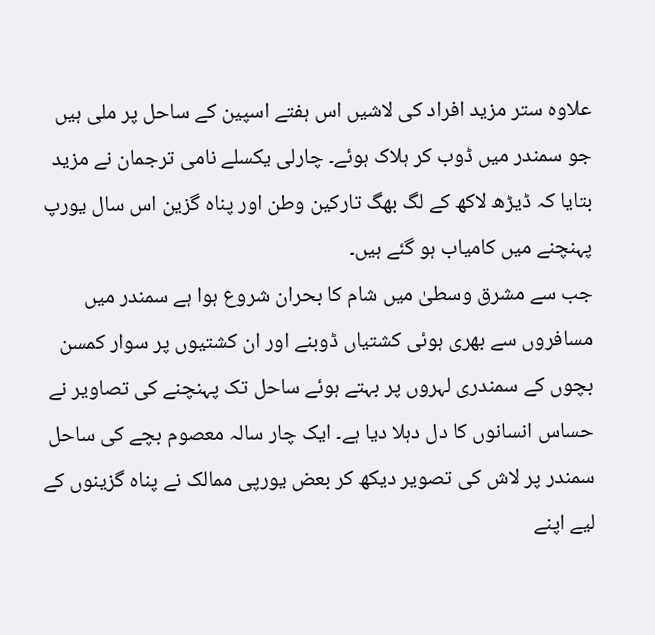علاوہ ستر مزید افراد کی لاشیں اس ہفتے اسپین کے ساحل پر ملی ہیں جو سمندر میں ڈوب کر ہلاک ہوئے۔ چارلی یکسلے نامی ترجمان نے مزید بتایا کہ ڈیڑھ لاکھ کے لگ بھگ تارکین وطن اور پناہ گزین اس سال یورپ پہنچنے میں کامیاب ہو گئے ہیں۔
جب سے مشرق وسطیٰ میں شام کا بحران شروع ہوا ہے سمندر میں مسافروں سے بھری ہوئی کشتیاں ڈوبنے اور ان کشتیوں پر سوار کمسن بچوں کے سمندری لہروں پر بہتے ہوئے ساحل تک پہنچنے کی تصاویر نے حساس انسانوں کا دل دہلا دیا ہے۔ ایک چار سالہ معصوم بچے کی ساحل سمندر پر لاش کی تصویر دیکھ کر بعض یورپی ممالک نے پناہ گزینوں کے لیے اپنے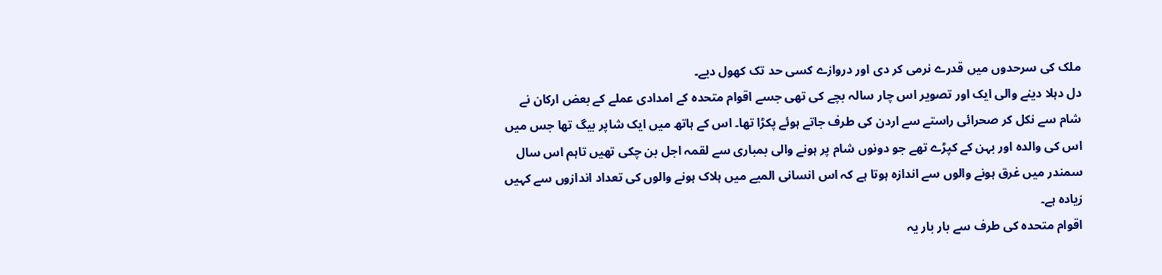ملک کی سرحدوں میں قدرے نرمی کر دی اور دروازے کسی حد تک کھول دیے۔
دل دہلا دینے والی ایک اور تصویر اس چار سالہ بچے کی تھی جسے اقوام متحدہ کے امدادی عملے کے بعض ارکان نے شام سے نکل کر صحرائی راستے سے اردن کی طرف جاتے ہوئے پکڑا تھا۔ اس کے ہاتھ میں ایک شاپر بیگ تھا جس میں اس کی والدہ اور بہن کے کپڑے تھے جو دونوں شام پر ہونے والی بمباری سے لقمہ اجل بن چکی تھیں تاہم اس سال سمندر میں غرق ہونے والوں سے اندازہ ہوتا ہے کہ اس انسانی المیے میں ہلاک ہونے والوں کی تعداد اندازوں سے کہیں زیادہ ہے۔
اقوام متحدہ کی طرف سے بار بار یہ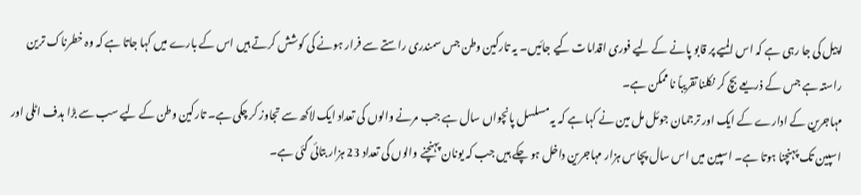اپیل کی جا رہی ہے کہ اس المیے پر قابو پانے کے لیے فوری اقدامات کیے جائیں۔ یہ تارکین وطن جس سمندری راستے سے فرار ہونے کی کوشش کرتے ہیں اس کے بارے میں کہا جاتا ہے کہ وہ خطرناک ترین راستہ ہے جس کے ذریعے بچ کر نکلنا تقریباً نا ممکن ہے۔
مہاجرین کے ادارے کے ایک اور ترجمان جوئل مل مین نے کہا ہے کہ یہ مسلسل پانچواں سال ہے جب مرنے والوں کی تعداد ایک لاکھ سے تجاوز کر چکی ہے۔ تارکین وطن کے لیے سب سے بڑا ہدف اٹلی اور اسپین تک پہنچنا ہوتا ہے۔ اسپین میں اس سال پچاس ہزار مہاجرین داخل ہو چکے ہیں جب کہ یونان پہنچنے والوں کی تعداد 23 ہزار بتائی گئی ہے۔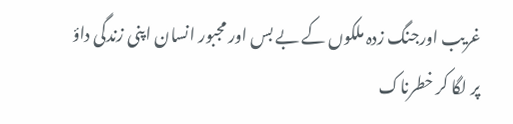غریب اورجنگ زدہ ملکوں کے بے بس اور مجبور انسان اپنی زندگی داؤ پر لگا کر خطرناک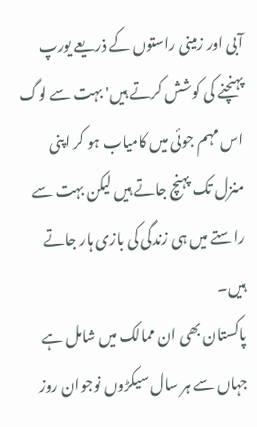آبی اور زمینی راستوں کے ذریعے یورپ پہنچنے کی کوشش کرتے ہیں' بہت سے لوگ اس مہم جوئی میں کامیاب ہو کر اپنی منزل تک پہنچ جاتے ہیں لیکن بہت سے راستے میں ہی زندگی کی بازی ہار جاتے ہیں۔
پاکستان بھی ان ممالک میں شامل ہے جہاں سے ہر سال سیکڑوں نوجوان روز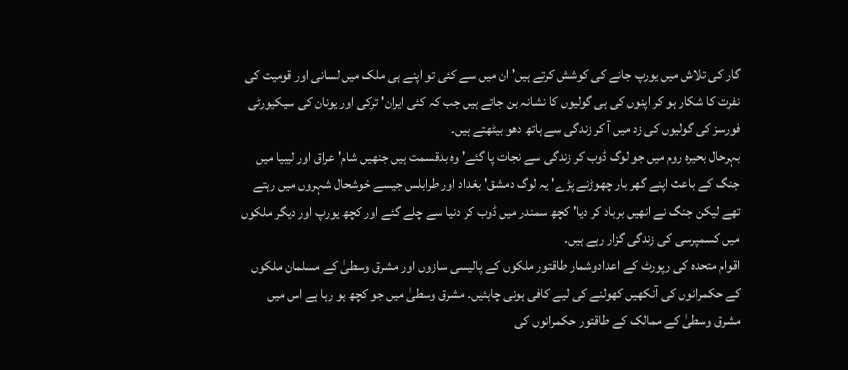گار کی تلاش میں یورپ جانے کی کوشش کرتے ہیں' ان میں سے کئی تو اپنے ہی ملک میں لسانی اور قومیت کی نفرت کا شکار ہو کر اپنوں کی ہی گولیوں کا نشانہ بن جاتے ہیں جب کہ کئی ایران' ترکی اور یونان کی سیکیورٹی فورسز کی گولیوں کی زد میں آ کر زندگی سے ہاتھ دھو بیٹھتے ہیں۔
بہرحال بحیرہ روم میں جو لوگ ڈوب کر زندگی سے نجات پا گئے' وہ بدقسمت ہیں جنھیں شام' عراق اور لیبیا میں جنگ کے باعث اپنے گھر بار چھوڑنے پڑے' یہ لوگ دمشق' بغداد اور طرابلس جیسے خوشحال شہروں میں رہتے تھے لیکن جنگ نے انھیں برباد کر دیا' کچھ سمندر میں ڈوب کر دنیا سے چلے گئے اور کچھ یورپ اور دیگر ملکوں میں کسمپرسی کی زندگی گزار رہے ہیں۔
اقوام متحدہ کی رپورٹ کے اعدادوشمار طاقتور ملکوں کے پالیسی سازوں اور مشرق وسطیٰ کے مسلمان ملکوں کے حکمرانوں کی آنکھیں کھولنے کی لیے کافی ہونی چاہئیں۔ مشرق وسطیٰ میں جو کچھ ہو رہا ہے اس میں مشرق وسطیٰ کے ممالک کے طاقتور حکمرانوں کی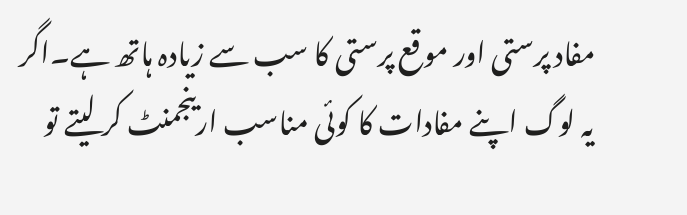مفاد پرستی اور موقع پرستی کا سب سے زیادہ ہاتھ ہے۔اگر یہ لوگ اپنے مفادات کا کوئی مناسب ارینجمنٹ کر لیتے تو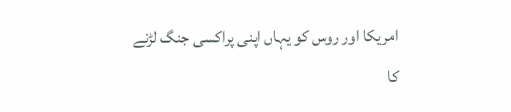امریکا اور روس کو یہاں اپنی پراکسی جنگ لڑنے کا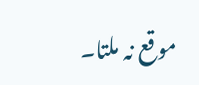موقع نہ ملتا۔